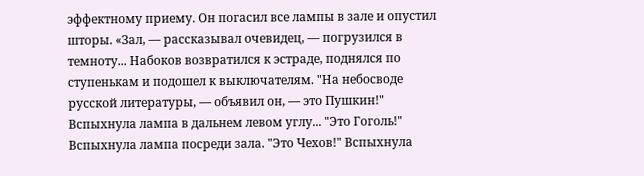эффектному приему. Он погасил все лампы в зале и опустил шторы. «Зал, — рассказывал очевидец, — погрузился в темноту... Набоков возвратился к эстраде, поднялся по ступенькам и подошел к выключателям. "На небосводе русской литературы, — объявил он, — это Пушкин!" Вспыхнула лампа в дальнем левом углу... "Это Гоголь!" Вспыхнула лампа посреди зала. "Это Чехов!" Вспыхнула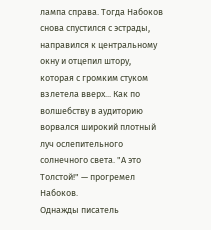лампа справа. Тогда Набоков снова спустился с эстрады, направился к центральному окну и отцепил штору, которая с громким стуком взлетела вверх... Как по волшебству в аудиторию ворвался широкий плотный луч ослепительного солнечного света. "А это Толстой!" — прогремел Набоков.
Однажды писатель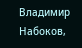Владимир Набоков,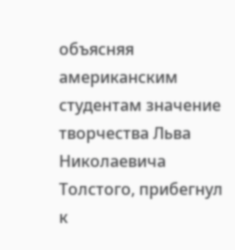объясняя американским студентам значение творчества Льва Николаевича Толстого, прибегнул к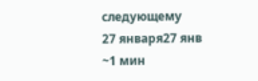следующему
27 января27 янв
~1 мин